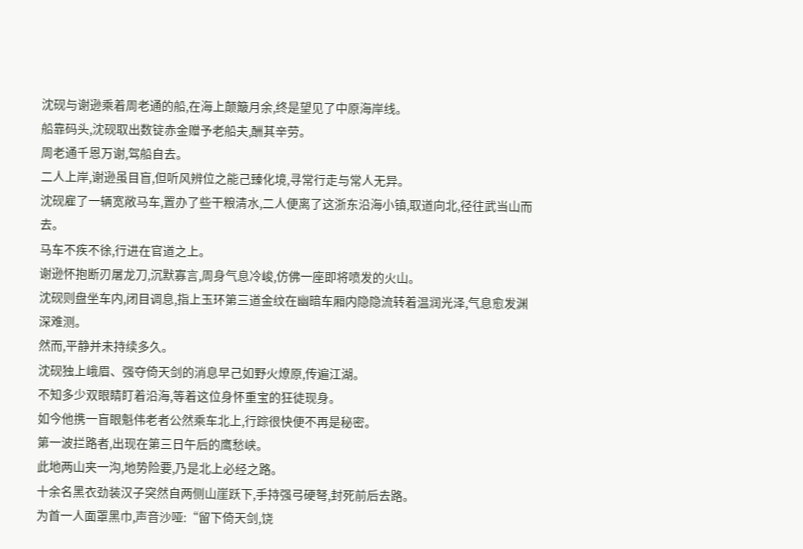沈砚与谢逊乘着周老通的船,在海上颠簸月余,终是望见了中原海岸线。
船靠码头,沈砚取出数锭赤金赠予老船夫,酬其辛劳。
周老通千恩万谢,驾船自去。
二人上岸,谢逊虽目盲,但听风辨位之能己臻化境,寻常行走与常人无异。
沈砚雇了一辆宽敞马车,置办了些干粮清水,二人便离了这浙东沿海小镇,取道向北,径往武当山而去。
马车不疾不徐,行进在官道之上。
谢逊怀抱断刃屠龙刀,沉默寡言,周身气息冷峻,仿佛一座即将喷发的火山。
沈砚则盘坐车内,闭目调息,指上玉环第三道金纹在幽暗车厢内隐隐流转着温润光泽,气息愈发渊深难测。
然而,平静并未持续多久。
沈砚独上峨眉、强夺倚天剑的消息早己如野火燎原,传遍江湖。
不知多少双眼睛盯着沿海,等着这位身怀重宝的狂徒现身。
如今他携一盲眼魁伟老者公然乘车北上,行踪很快便不再是秘密。
第一波拦路者,出现在第三日午后的鹰愁峡。
此地两山夹一沟,地势险要,乃是北上必经之路。
十余名黑衣劲装汉子突然自两侧山崖跃下,手持强弓硬弩,封死前后去路。
为首一人面罩黑巾,声音沙哑:“留下倚天剑,饶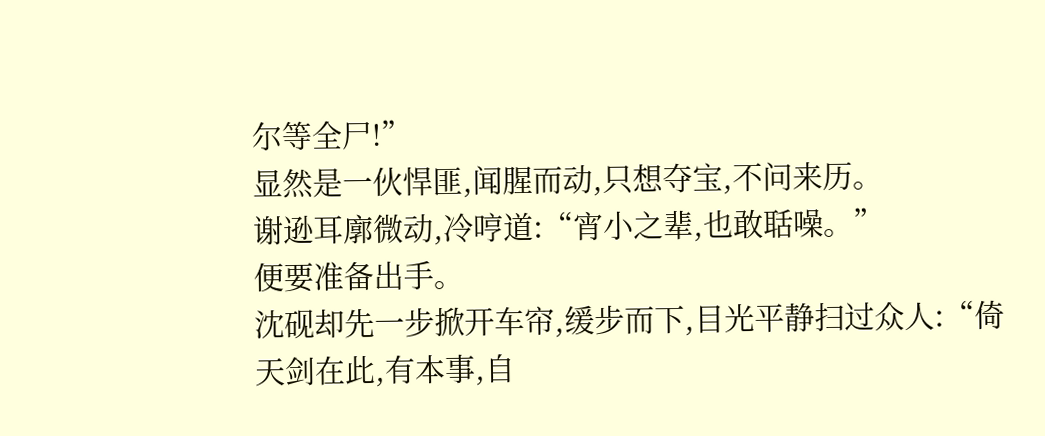尔等全尸!”
显然是一伙悍匪,闻腥而动,只想夺宝,不问来历。
谢逊耳廓微动,冷哼道:“宵小之辈,也敢聒噪。”
便要准备出手。
沈砚却先一步掀开车帘,缓步而下,目光平静扫过众人:“倚天剑在此,有本事,自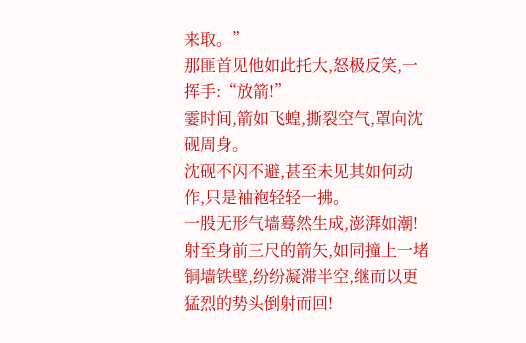来取。”
那匪首见他如此托大,怒极反笑,一挥手:“放箭!”
霎时间,箭如飞蝗,撕裂空气,罩向沈砚周身。
沈砚不闪不避,甚至未见其如何动作,只是袖袍轻轻一拂。
一股无形气墙蓦然生成,澎湃如潮!
射至身前三尺的箭矢,如同撞上一堵铜墙铁壁,纷纷凝滞半空,继而以更猛烈的势头倒射而回!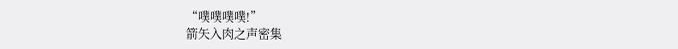“噗噗噗噗!”
箭矢入肉之声密集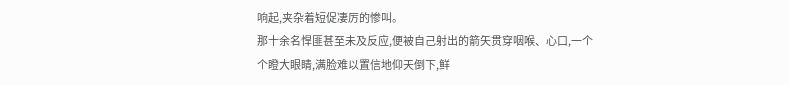响起,夹杂着短促凄厉的惨叫。
那十余名悍匪甚至未及反应,便被自己射出的箭矢贯穿咽喉、心口,一个个瞪大眼睛,满脸难以置信地仰天倒下,鲜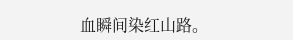血瞬间染红山路。